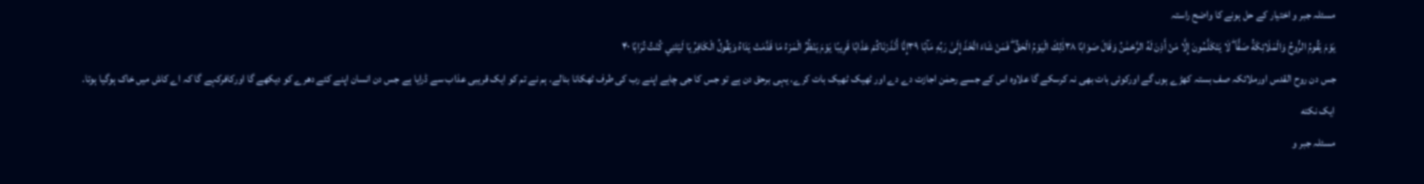مسئلہ جبر و اختیار کے حل ہونے کا واضح راستہ
يَوْمَ يَقُومُ الرُّوحُ وَالْمَلَائِكَةُ صَفًّا ۖ لَا يَتَكَلَّمُونَ إِلَّا مَنْ أَذِنَ لَهُ الرَّحْمَٰنُ وَقَالَ صَوَابًا ۳۸ذَٰلِكَ الْيَوْمُ الْحَقُّ ۖ فَمَنْ شَاءَ اتَّخَذَ إِلَىٰ رَبِّهِ مَآبًا ۳۹إِنَّا أَنْذَرْنَاكُمْ عَذَابًا قَرِيبًا يَوْمَ يَنْظُرُ الْمَرْءُ مَا قَدَّمَتْ يَدَاهُ وَيَقُولُ الْكَافِرُ يَا لَيْتَنِي كُنْتُ تُرَابًا ۴۰
جس دن روح القدس اورملائکہ صف بستہ کھڑے ہوں گے اورکوئی بات بھی نہ کرسکے گا علاوہ اس کے جسے رحمٰن اجازت دے دے اور ٹھیک ٹھیک بات کرے. یہی برحق دن ہے تو جس کا جی چاہے اپنے رب کی طرف ٹھکانا بنالے. ہم نے تم کو ایک قریبی عذاب سے ڈرایا ہے جس دن انسان اپنے کئے دھرے کو دیکھے گا اورکافرکہے گا کہ اے کاش میں خاک ہوگیا ہوتا.
ایک نكته
مسئلہ جبر و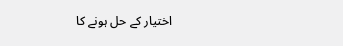اختیار کے حل ہونے کا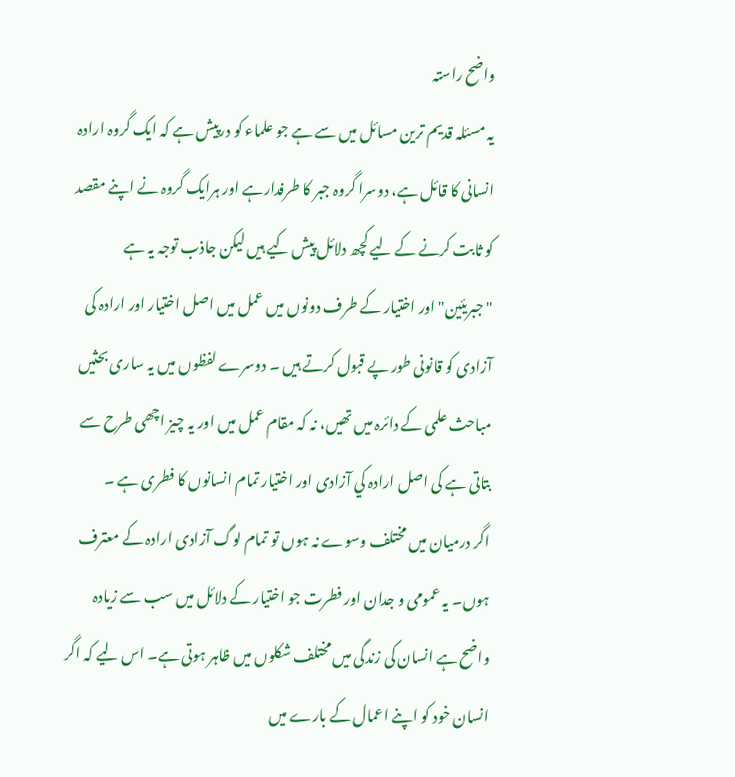واضح راستہ
یہ مسئلہ قدیم ترین مسائل میں سے ہے جو علماء کو درپیش ہے کہ ایک گروہ ارادہ انسانی کا قائل ہے، دوسرا گروہ جبر کا طرفدارہے اور ہرایک گروہ نے اپنے مقصد کو ثابت کرنے کے لیے کچھ دلائل پیش کیے ہیں لیکن جاذب توجہ یہ ہے "جبریئین" اور اختیار کے طرف دونوں میں عمل میں اصل اختیار اور ارادہ کی آزادی کو قانونی طور پے قبول کرتے ہیں ۔ دوسرے لفظوں میں یہ ساری بحثیں مباحث علمی کے دائرہ میں تھیں، نہ کہ مقام عمل میں اور یہ چیز اچھی طرح سے بتاتی ہے کی اصل ارادہ کي آزادی اور اختیار تمام انسانوں کا فطری ہے ۔
اگر درمیان میں مختلف وسوے نہ ہوں تو تمام لوگ آزادی ارادہ کے معترف ہوں۔ یہ عمومی و جدان اور فطرت جو اختیار کے دلائل میں سب سے زیادہ واضح ہے انسان کی زندگی میں مختلف شکلوں میں ظاہر ہوتی ہے۔ اس لیے کہ اگر انسان خود کو اپنے اعمال کے بارے میں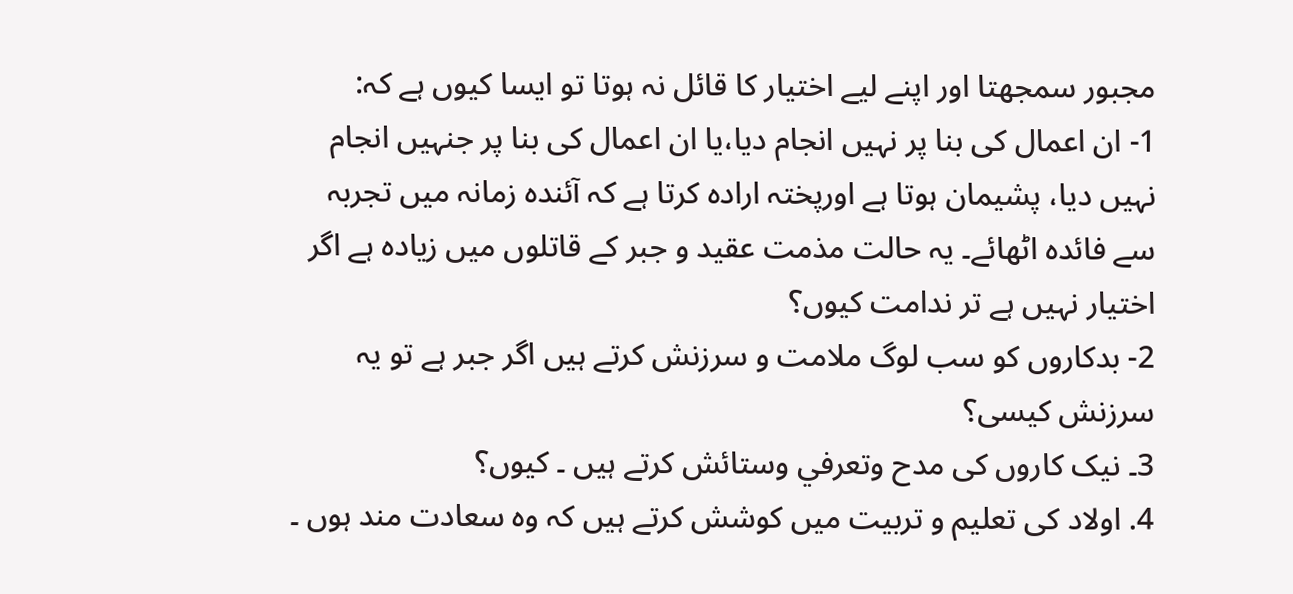مجبور سمجھتا اور اپنے لیے اختیار کا قائل نہ ہوتا تو ایسا کیوں ہے کہ:
1- ان اعمال کی بنا پر نہیں انجام دیا،یا ان اعمال کی بنا پر جنہیں انجام نہیں دیا، پشیمان ہوتا ہے اورپختہ ارادہ کرتا ہے کہ آئندہ زمانہ میں تجربہ سے فائدہ اٹھائے۔ یہ حالت مذمت عقید و جبر کے قاتلوں میں زیادہ ہے اگر اختیار نہیں ہے تر ندامت کیوں؟
2- بدکاروں کو سب لوگ ملامت و سرزنش کرتے ہیں اگر جبر ہے تو یہ سرزنش کیسی؟
3۔ نیک کاروں کی مدح وتعرفي وستائش کرتے ہیں ۔ کیوں؟
4. اولاد کی تعلیم و تربیت میں کوشش کرتے ہیں کہ وہ سعادت مند ہوں ۔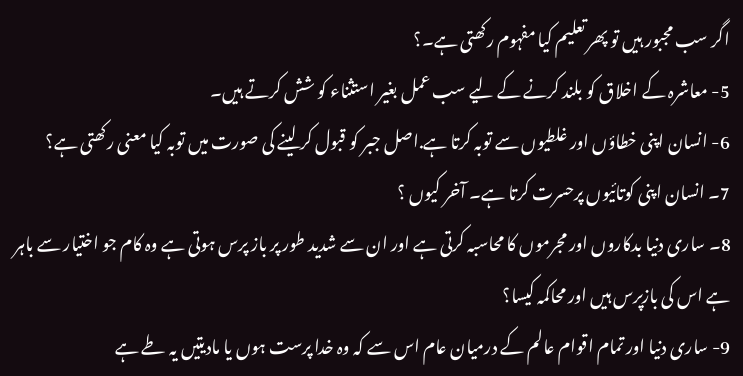اگر سب مجبور ہیں تو پھر تعلیم کیا مفہوم رکھتی ہے۔؟
5- معاشرہ کے اخلاق کو بلند کرنے کے لیے سب عمل بغير استثناء کو شش کرتے ہیں۔
6- انسان اپنی خطاؤں اور غلطیوں سے توبہ کرتا ہے.اصل جبر کو قبول کر لینے کی صورت میں توبہ کیا معنی رکھتی ہے؟
7۔ انسان اپنی کوتائیوں پرحسرت کرتا ہے۔ آخر کیوں ؟
8۔ ساری دنیا بدکاروں اور مجرموں کا محاسبہ کرتی ہے اور ان سے شدید طور پر باز پرس ہوتی ہے وہ کام جو اختیار سے باہر ہے اس کی بازپرس ہیں اور محاکمہ کیسا؟
9- ساری دنیا اور تمام اقوام عالم کے درمیان عام اس سے کہ وہ خدا پرست ہوں یا مادیتیں یہ طے ہے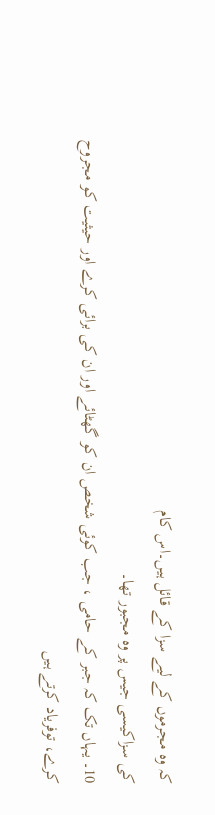کہ وہ مجرموں کے لیے سزا کے قائل ہیں۔اس کام
کی سزاکیسی جیس پر وہ مجبور تھا۔
10۔ یہاں تک کہ جبر کے حامی ، جب کوئی شخص ان کو گھٹائے اور ان کی برائی کرے اور حیثیت کو مجروح کرے، توفریاد کرتے ہیں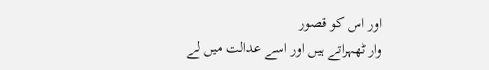اور اس کو قصور
وار ٹھہراتے ہیں اور اسے عدالت میں لے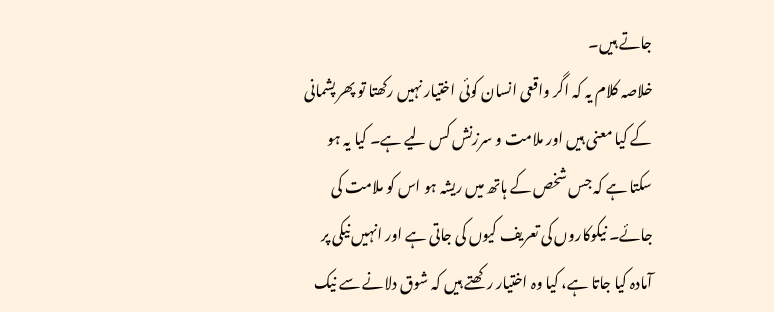جاتے ہیں۔
خلاصہ کلام یہ کہ اگر واقعی انسان کوئی اختیار نہیں رکھتا تو پھر پشمانی کے کیا معنی ہیں اور ملامت و سرزنش کس لیے ہے۔ کیا یہ ہو سکتا ہے کہ جس شخص کے ہاتھ میں ریشہ ہو اس کو ملامت کی جائے۔ نیکوکاروں کی تعریف کیوں کی جاتی ہے اور انہیں نیکی پر آمادہ کیا جاتا ہے، کیا وہ اختیار رکھتے ہیں کہ شوق دلانے سے نیک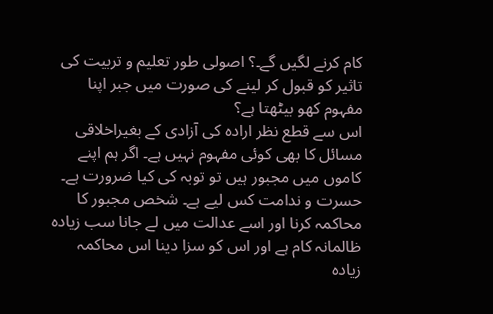کام کرنے لگیں گے۔؟ اصولی طور تعلیم و تربیت کی تاثیر کو قبول کر لینے کی صورت میں جبر اپنا مفہوم کھو بیٹھتا ہے؟
اس سے قطع نظر ارادہ کی آزادی کے بغیراخلاقی مسائل کا بھی کوئی مفہوم نہیں ہے۔ اگر ہم اپنے کاموں میں مجبور ہیں تو توبہ کی کیا ضرورت ہے۔ حسرت و ندامت کس لیے ہے۔ شخص مجبور کا محاکمہ کرنا اور اسے عدالت میں لے جانا سب زیادہ ظالمانہ کام ہے اور اس کو سزا دینا اس محاکمہ زیادہ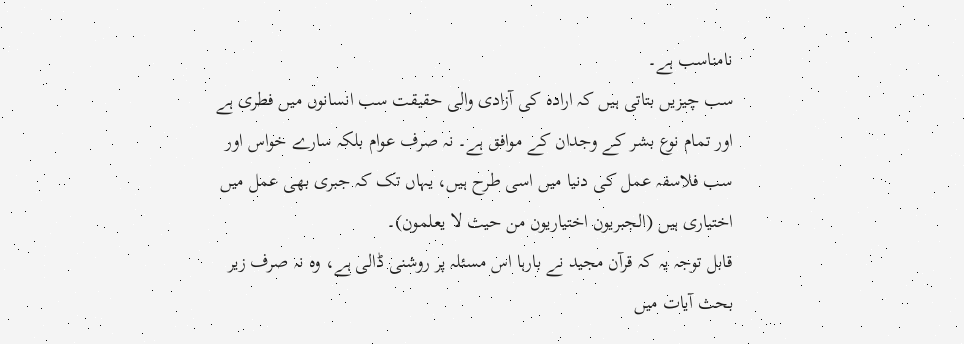نامناسب ہے۔
سب چیزیں بتاتی ہیں کہ ارادہ کی آزادی والی حقیقت سب انسانوں میں فطری ہے اور تمام نوع بشر کے وجدان کے موافق ہے۔ نہ صرف عوام بلکہ سارے خواس اور سب فلاسفہ عمل کی دنیا میں اسی طرح ہیں، یہاں تک کہ جبری بھی عمل میں اختیاری ہیں (الجبريون اختياريون من حيث لا يعلمون)۔
قابل توجہ یہ کہ قرآن مجید نے بارہا اس مسئلہ پر روشنی ڈالی ہے، وہ نہ صرف زیر بحث آیات میں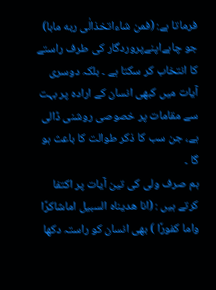فرماتا ہے: (فمن شاءاتخذالٰى ربه مابا) جو چاہےاپنےپروردگار کی طرف راستے کا انتخاب کر سکتا ہے ۔ بلکہ دوسری آیات میں کبھی انسان کے ارادہ پر بہت سے مقامات پر خصوصی روشنی ڈالی ہے، جن سب کا ذکر طوالت کا باعث ہو گا ۔
ہم صرف ولی کی تین آیات پر اکتفا کرتے ہیں : (انا هديناه السبيل اماشاكرًا واما کفورًا ) بھی انسان کو راستہ دکھا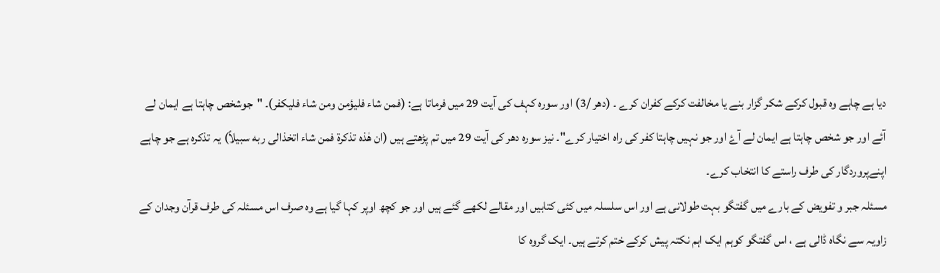دیا ہے چاہے وہ قبول کرکے شکر گزار بنے یا مخالفت کرکے کفران کرے ۔ (دھر /3) اور سورہ کہف کی آیت 29 میں فرماتا ہے: (فمن شاء فليؤمن ومن شاء فليكفر)۔ "جوشخص چاہتا ہے ایمان لے آئے اور جو شخص چاہتا ہے ایمان لے آۓ اور جو نہیں چاہتا کفر کی راہ اختیار کرے"۔ نیز سوره دھر کی آیت 29 میں تم پڑھتے ہیں (ان هٰذه تذكرة فمن شاء اتخذالى ربه سبیلاً) یہ تذکرہ ہے جو چاہے اپنےپروردگار کی طرف راستے کا انتخاب کرے۔
مسئلہ جبر و تفویض کے بارے میں گفتگو بہت طولانی ہے اور اس سلسلہ میں کئی کتابیں اور مقالے لکھے گئے ہیں اور جو کچھ اوپر کہا گیا ہے وہ صرف اس مسئلہ کی طرف قرآن وجدان کے زاویہ سے نگاہ ڈالی ہے ، اس گفتگو کوہم ایک اہم نکتہ پیش کرکے ختم کرتے ہیں۔ ایک گروہ کا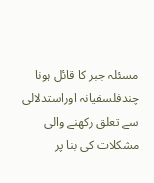مسئلہ جبر کا قائل ہونا چندفلسفیانہ اوراستدلالی سے تعلق رکھنے والی مشکلات کی بنا پر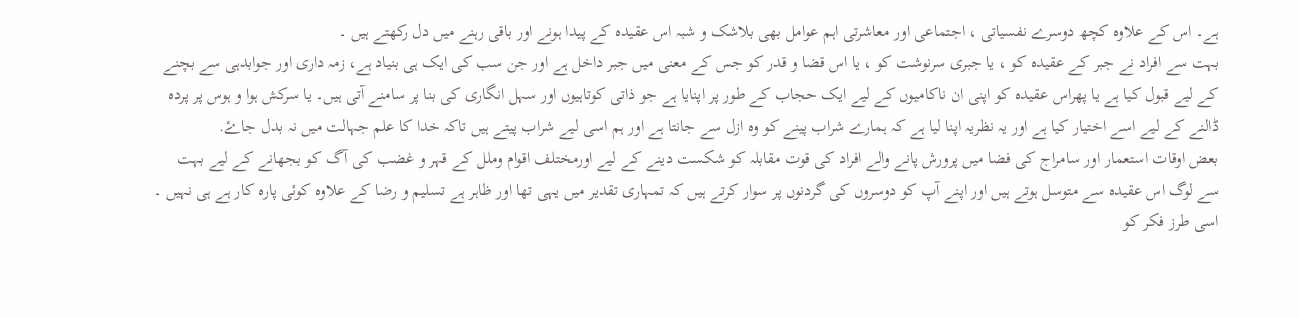ہے۔ اس کے علاوہ کچھ دوسرے نفسیاتی ، اجتماعی اور معاشرتی اہم عوامل بھی بلاشک و شبہ اس عقیدہ کے پیدا ہونے اور باقی رہنے میں دل رکھتے ہیں ۔
بہت سے افراد نے جبر کے عقیدہ کو ، یا جبری سرنوشت کو ، یا اس قضا و قدر کو جس کے معنی میں جبر داخل ہے اور جن سب کی ایک ہی بنیاد ہے، زمہ داری اور جوابدہی سے بچنے کے لیے قبول کیا ہے یا پھراس عقیدہ کو اپنی ان ناکامیوں کے لیے ایک حجاب کے طور پر اپنایا ہے جو ذاتی کوتاہیوں اور سہل انگاری کی بنا پر سامنے آتی ہیں۔ یا سرکش ہوا و ہوس پر پردہ ڈالنے کے لیے اسے اختیار کیا ہے اور یہ نظریہ اپنا لیا ہے کہ ہمارے شراب پینے کو وہ ازل سے جانتا ہے اور ہم اسی لیے شراب پیتے ہیں تاکہ خدا کا علم جہالت میں نہ بدل جاۓ.
بعض اوقات استعمار اور سامراج کی فضا میں پرورش پانے والے افراد کی قوت مقابلہ کو شکست دینے کے لیے اورمختلف اقوام وملل کے قہر و غضب کی آگ کو بجھانے کے لیے بہت سے لوگ اس عقیدہ سے متوسل ہوتے ہیں اور اپنے آپ کو دوسروں کی گردنوں پر سوار کرتے ہیں کہ تمہاری تقدیر میں یہی تھا اور ظاہر ہے تسلیم و رضا کے علاوہ کوئی پاره کار ہے ہی نہیں ۔
اسی طرز فکر کو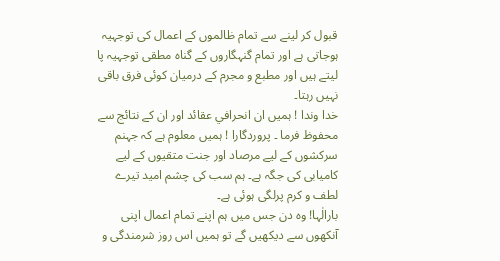قبول کر لینے سے تمام ظالموں کے اعمال کی توجہیہ ہوجاتی ہے اور تمام گنہگاروں کے گناہ مطقی توجہیہ پا لیتے ہیں اور مطبع و مجرم کے درمیان کوئی فرق باقی نہیں رہتا۔
خدا وندا ! ہمیں ان انحرافي عقائد اور ان کے نتائج سے محفوظ فرما ۔ پروردگارا ! ہمیں معلوم ہے کہ جہنم سرکشوں کے لیے مرصاد اور جنت متقیوں کے لیے کامیابی کی جگہ ہے۔ ہم سب کی چشم امید تیرے لطف و کرم پرلگی ہوئی ہے۔
بارالٰہا! وہ دن جس میں ہم اپنے تمام اعمال اپنی آنکھوں سے دیکھیں گے تو ہمیں اس روز شرمندگی و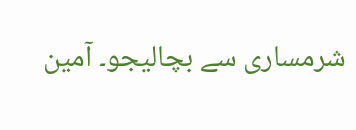شرمساری سے بچالیجو۔ آمین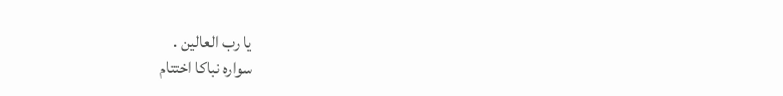یا رب العالین .
سواره نباکا اختتام